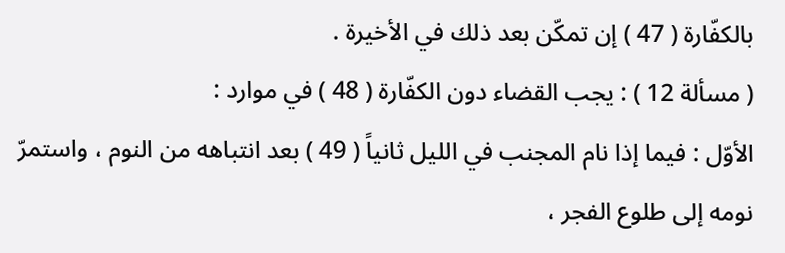بالكفّارة ( 47 ) إن تمكّن بعد ذلك في الأخيرة .
( مسألة 12 ) : يجب القضاء دون الكفّارة ( 48 ) في موارد :
الأوّل : فيما إذا نام المجنب في الليل ثانياً ( 49 ) بعد انتباهه من النوم ، واستمرّ نومه إلى طلوع الفجر ،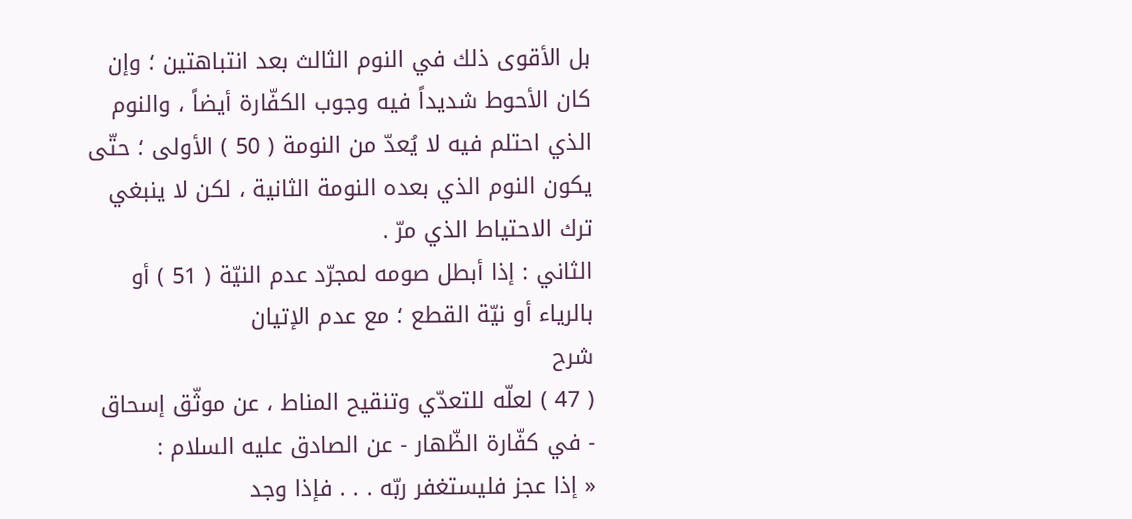بل الأقوى ذلك في النوم الثالث بعد انتباهتين ؛ وإن كان الأحوط شديداً فيه وجوب الكفّارة أيضاً ، والنوم الذي احتلم فيه لا يُعدّ من النومة ( 50 ) الأولى ؛ حتّى يكون النوم الذي بعده النومة الثانية ، لكن لا ينبغي ترك الاحتياط الذي مرّ .
الثاني : إذا أبطل صومه لمجرّد عدم النيّة ( 51 ) أو بالرياء أو نيّة القطع ؛ مع عدم الإتيان
شرح
( 47 ) لعلّه للتعدّي وتنقيح المناط ، عن موثّق إسحاق - في كفّارة الظّهار - عن الصادق عليه السلام :
« إذا عجز فليستغفر ربّه . . . فإذا وجد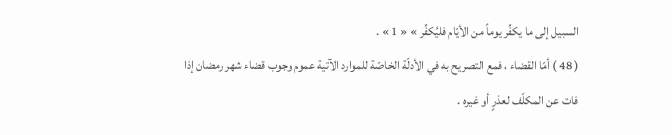السبيل إلى ما يكفِّر يوماً من الأيّام فليُكفِّر » « 1 » .
( 48 ) أمّا القضاء ، فمع التصريح به في الأدلّة الخاصّة للموارد الآتية عموم وجوب قضاء شهر رمضان إذا فات عن المكلّف لعذرٍ أو غيره .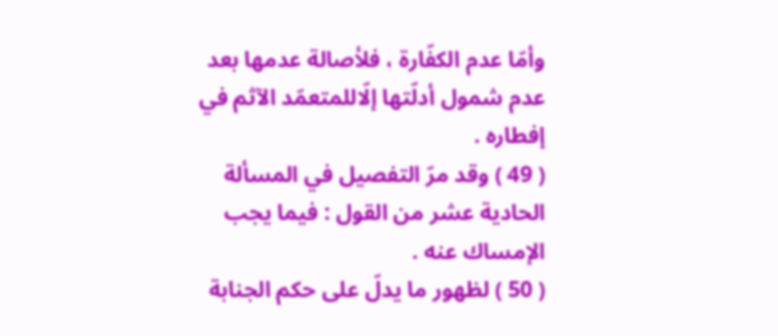وأمّا عدم الكفّارة ، فلأصالة عدمها بعد عدم شمول أدلّتها إلّاللمتعمّد الآثم في إفطاره .
( 49 ) وقد مرّ التفصيل في المسألة الحادية عشر من القول : فيما يجب الإمساك عنه .
( 50 ) لظهور ما يدلّ على حكم الجنابة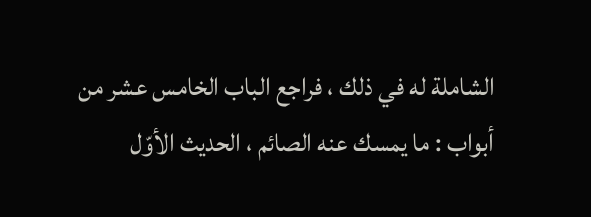الشاملة له في ذلك ، فراجع الباب الخامس عشر من أبواب : ما يمسك عنه الصائم ، الحديث الأوّل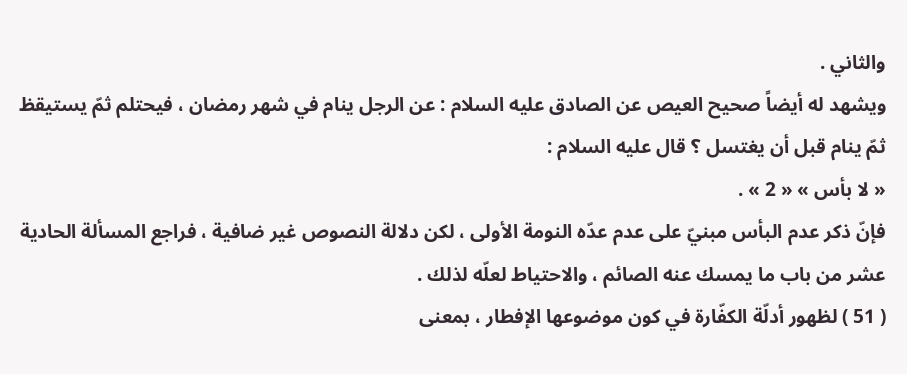والثاني .
ويشهد له أيضاً صحيح العيص عن الصادق عليه السلام : عن الرجل ينام في شهر رمضان ، فيحتلم ثمّ يستيقظ ثمّ ينام قبل أن يغتسل ؟ قال عليه السلام :
« لا بأس » « 2 » .
فإنّ ذكر عدم البأس مبنيّ على عدم عدّه النومة الأولى ، لكن دلالة النصوص غير ضافية ، فراجع المسألة الحادية عشر من باب ما يمسك عنه الصائم ، والاحتياط لعلّه لذلك .
( 51 ) لظهور أدلّة الكفّارة في كون موضوعها الإفطار ، بمعنى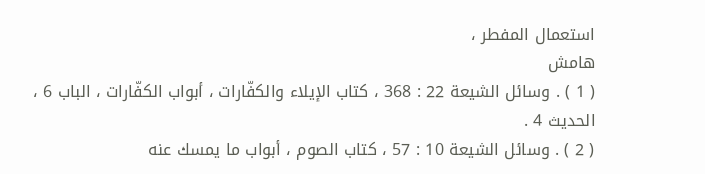استعمال المفطر ،
هامش
( 1 ) . وسائل الشيعة 22 : 368 ، كتاب الإيلاء والكفّارات ، أبواب الكفّارات ، الباب 6 ، الحديث 4 .
( 2 ) . وسائل الشيعة 10 : 57 ، كتاب الصوم ، أبواب ما يمسك عنه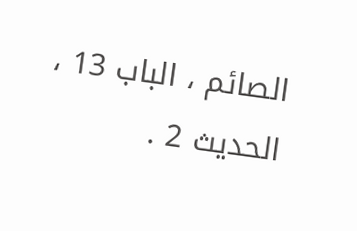الصائم ، الباب 13 ، الحديث 2 .